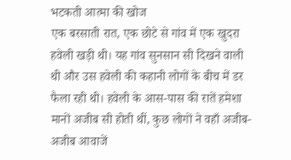भटकती आत्मा की खोज
एक बरसाती रात, एक छोटे से गांव में एक खुदरा हवेली खड़ी थी। यह गांव सुनसान सी दिखने वाली थी और उस हवेली की कहानी लोगों के बीच में डर फैला रही थी। हवेली के आस-पास की रातें हमेशा मानों अजीब सी होती थीं, कुछ लोगों ने वहाँ अजीब-अजीब आवाजें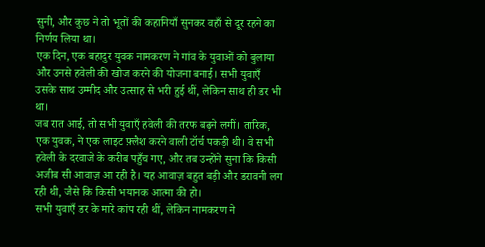सुनी, और कुछ ने तो भूतों की कहानियाँ सुनकर वहाँ से दूर रहने का निर्णय लिया था।
एक दिन, एक बहादुर युवक नामकरण ने गांव के युवाओं को बुलाया और उनसे हवेली की खोज करने की योजना बनाई। सभी युवाएँ उसके साथ उम्मीद और उत्साह से भरी हुई थीं, लेकिन साथ ही डर भी था।
जब रात आई, तो सभी युवाएँ हवेली की तरफ बढ़ने लगीं। तारिक, एक युवक, ने एक लाइट फ़्लैश करने वाली टॉर्च पकड़ी थी। वे सभी हवेली के दरवाजे के करीब पहुँच गए, और तब उन्होंने सुना कि किसी अजीब सी आवाज़ आ रही है। यह आवाज़ बहुत बड़ी और डरावनी लग रही थी, जैसे कि किसी भयानक आत्मा की हो।
सभी युवाएँ डर के मारे कांप रही थीं, लेकिन नामकरण ने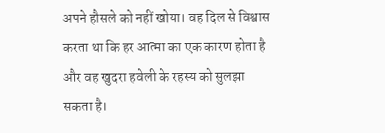अपने हौसले को नहीं खोया। वह दिल से विश्वास करता था कि हर आत्मा का एक कारण होता है और वह खुदरा हवेली के रहस्य को सुलझा सकता है।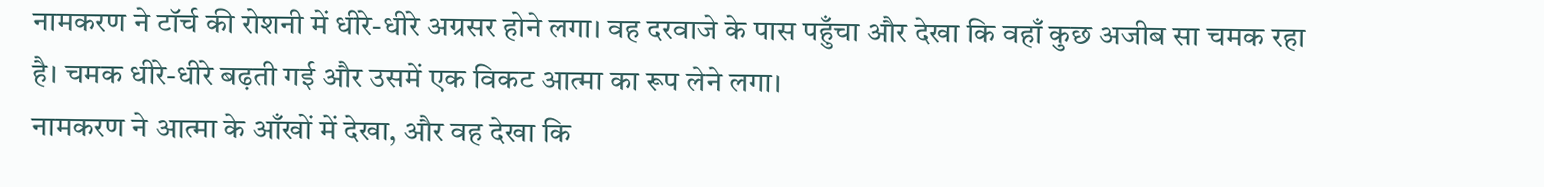नामकरण ने टॉर्च की रोशनी में धीरे-धीरे अग्रसर होने लगा। वह दरवाजे के पास पहुँचा और देखा कि वहाँ कुछ अजीब सा चमक रहा है। चमक धीरे-धीरे बढ़ती गई और उसमें एक विकट आत्मा का रूप लेने लगा।
नामकरण ने आत्मा के आँखों में देखा, और वह देखा कि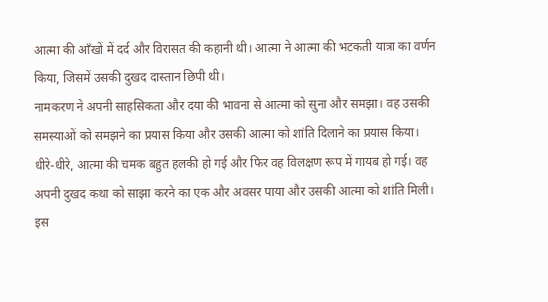आत्मा की आँखों में दर्द और विरासत की कहानी थी। आत्मा ने आत्मा की भटकती यात्रा का वर्णन किया, जिसमें उसकी दुखद दास्तान छिपी थी।
नामकरण ने अपनी साहसिकता और दया की भावना से आत्मा को सुना और समझा। वह उसकी समस्याओं को समझने का प्रयास किया और उसकी आत्मा को शांति दिलाने का प्रयास किया।
धीरे-धीरे, आत्मा की चमक बहुत हलकी हो गई और फिर वह विलक्षण रूप में गायब हो गई। वह अपनी दुखद कथा को साझा करने का एक और अवसर पाया और उसकी आत्मा को शांति मिली।
इस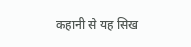कहानी से यह सिख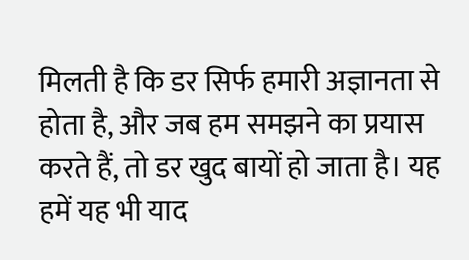मिलती है कि डर सिर्फ हमारी अज्ञानता से होता है, और जब हम समझने का प्रयास करते हैं, तो डर खुद बायों हो जाता है। यह हमें यह भी याद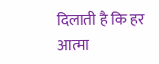दिलाती है कि हर आत्मा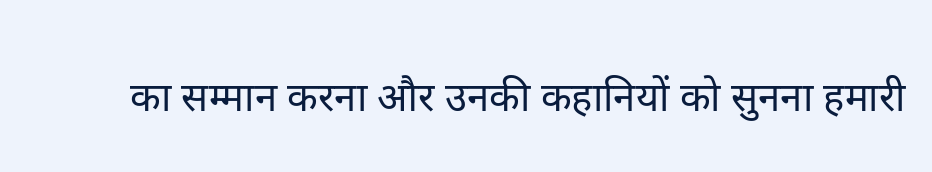का सम्मान करना और उनकी कहानियों को सुनना हमारी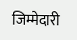जिम्मेदारी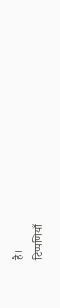है।
टिप्पणियाँ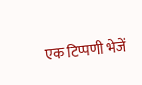एक टिप्पणी भेजें